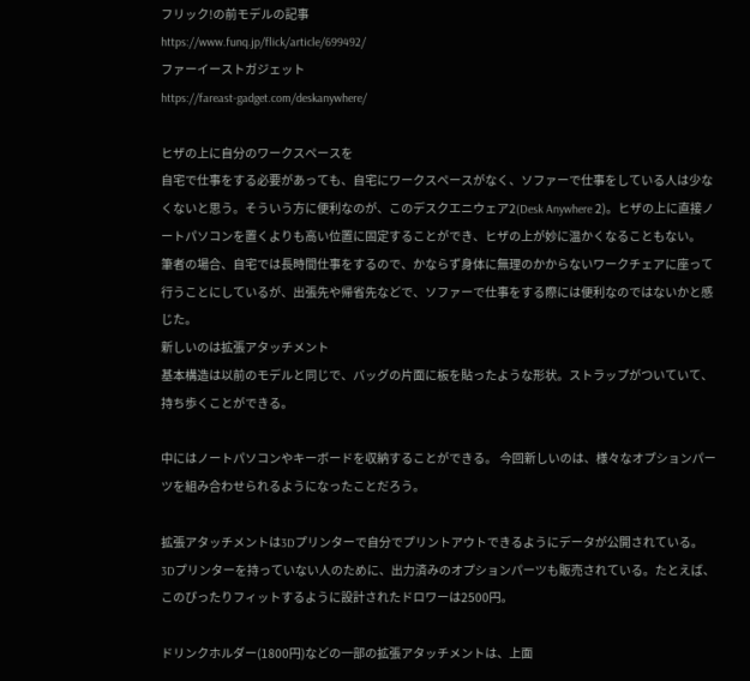フリック!の前モデルの記事
https://www.funq.jp/flick/article/699492/
ファーイーストガジェット
https://fareast-gadget.com/deskanywhere/

ヒザの上に自分のワークスペースを
自宅で仕事をする必要があっても、自宅にワークスペースがなく、ソファーで仕事をしている人は少なくないと思う。そういう方に便利なのが、このデスクエニウェア2(Desk Anywhere 2)。ヒザの上に直接ノートパソコンを置くよりも高い位置に固定することができ、ヒザの上が妙に温かくなることもない。
筆者の場合、自宅では長時間仕事をするので、かならず身体に無理のかからないワークチェアに座って行うことにしているが、出張先や帰省先などで、ソファーで仕事をする際には便利なのではないかと感じた。
新しいのは拡張アタッチメント
基本構造は以前のモデルと同じで、バッグの片面に板を貼ったような形状。ストラップがついていて、持ち歩くことができる。

中にはノートパソコンやキーボードを収納することができる。 今回新しいのは、様々なオプションパーツを組み合わせられるようになったことだろう。

拡張アタッチメントは3Dプリンターで自分でプリントアウトできるようにデータが公開されている。3Dプリンターを持っていない人のために、出力済みのオプションパーツも販売されている。たとえば、このぴったりフィットするように設計されたドロワーは2500円。

ドリンクホルダー(1800円)などの一部の拡張アタッチメントは、上面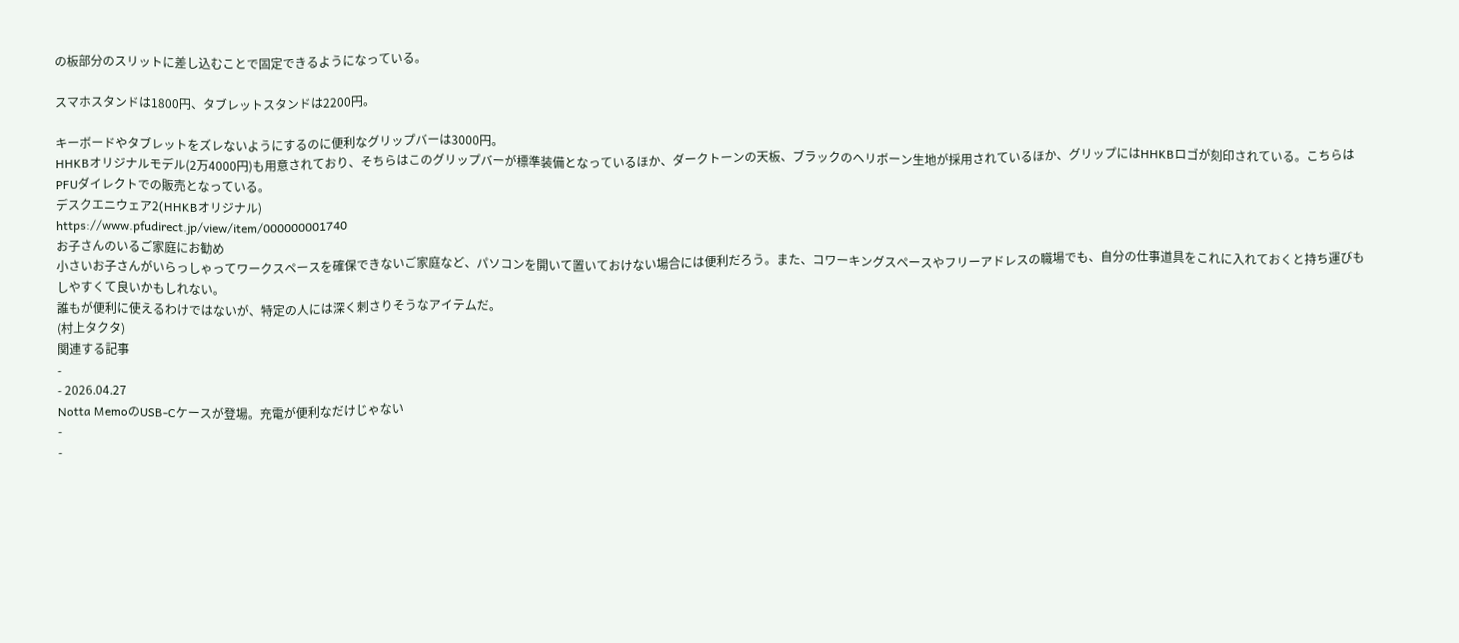の板部分のスリットに差し込むことで固定できるようになっている。

スマホスタンドは1800円、タブレットスタンドは2200円。

キーボードやタブレットをズレないようにするのに便利なグリップバーは3000円。
HHKBオリジナルモデル(2万4000円)も用意されており、そちらはこのグリップバーが標準装備となっているほか、ダークトーンの天板、ブラックのヘリボーン生地が採用されているほか、グリップにはHHKBロゴが刻印されている。こちらはPFUダイレクトでの販売となっている。
デスクエニウェア2(HHKBオリジナル)
https://www.pfudirect.jp/view/item/000000001740
お子さんのいるご家庭にお勧め
小さいお子さんがいらっしゃってワークスペースを確保できないご家庭など、パソコンを開いて置いておけない場合には便利だろう。また、コワーキングスペースやフリーアドレスの職場でも、自分の仕事道具をこれに入れておくと持ち運びもしやすくて良いかもしれない。
誰もが便利に使えるわけではないが、特定の人には深く刺さりそうなアイテムだ。
(村上タクタ)
関連する記事
-
- 2026.04.27
Notta MemoのUSB-Cケースが登場。充電が便利なだけじゃない
-
-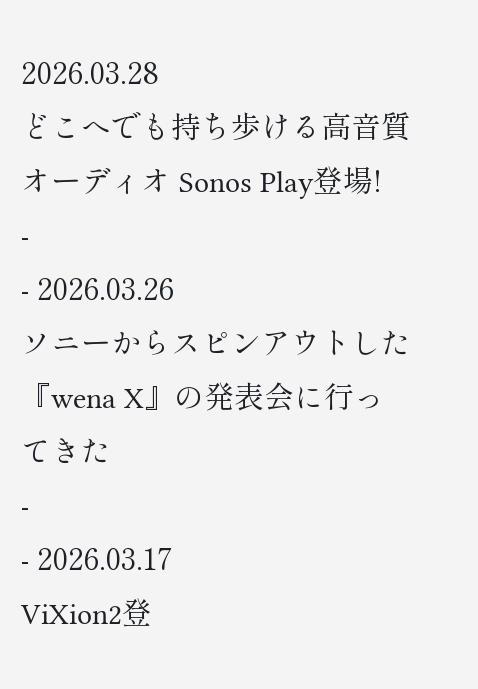2026.03.28
どこへでも持ち歩ける高音質オーディオ Sonos Play登場!
-
- 2026.03.26
ソニーからスピンアウトした『wena X』の発表会に行ってきた
-
- 2026.03.17
ViXion2登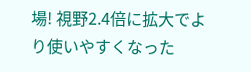場! 視野2.4倍に拡大でより使いやすくなった